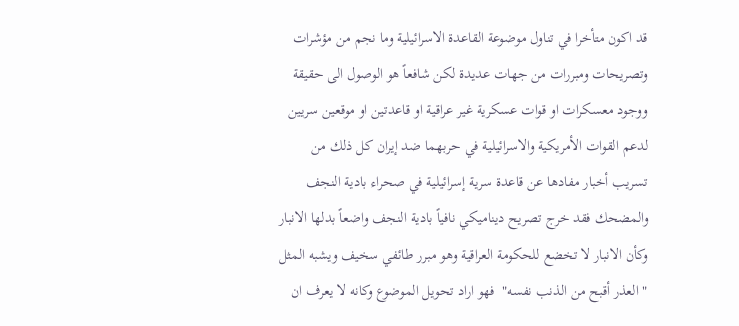قد اكون متأخرا في تناول موضوعة القاعدة الاسرائيلية وما نجم من مؤشرات وتصريحات ومبررات من جهات عديدة لكن شافعاً هو الوصول الى حقيقة ووجود معسكرات او قوات عسكرية غير عراقية او قاعدتين او موقعين سريين لدعم القوات الأمريكية والاسرائيلية في حربهما ضد إيران كل ذلك من تسريب أخبار مفادها عن قاعدة سرية إسرائيلية في صحراء بادية النجف والمضحك فقد خرج تصريح ديناميكي نافياً بادية النجف واضعاً بدلها الانبار وكأن الانبار لا تخضع للحكومة العراقية وهو مبرر طائفي سخيف ويشبه المثل " العذر أقبح من الذنب نفسه"  فهو اراد تحويل الموضوع وكانه لا يعرف ان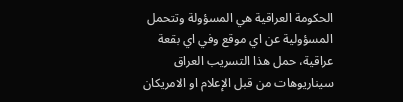الحكومة العراقية هي المسؤولة وتتحمل المسؤولية عن اي موقع وفي اي بقعة عراقية، حمل هذا التسريب العراق سيناريوهات من قبل الإعلام او الامريكان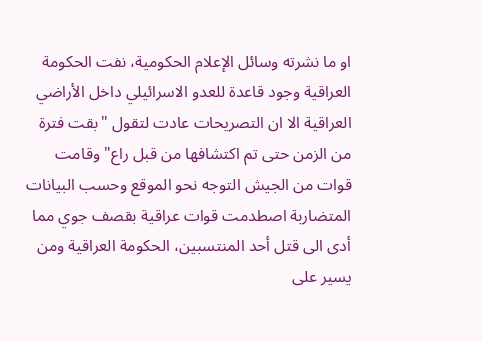او ما نشرته وسائل الإعلام الحكومية، نفت الحكومة العراقية وجود قاعدة للعدو الاسرائيلي داخل الأراضي العراقية الا ان التصريحات عادت لتقول "بقت فترة من الزمن حتى تم اكتشافها من قبل راع" وقامت قوات من الجيش التوجه نحو الموقع وحسب البيانات المتضاربة اصطدمت قوات عراقية بقصف جوي مما أدى الى قتل أحد المنتسبين، الحكومة العراقية ومن يسير على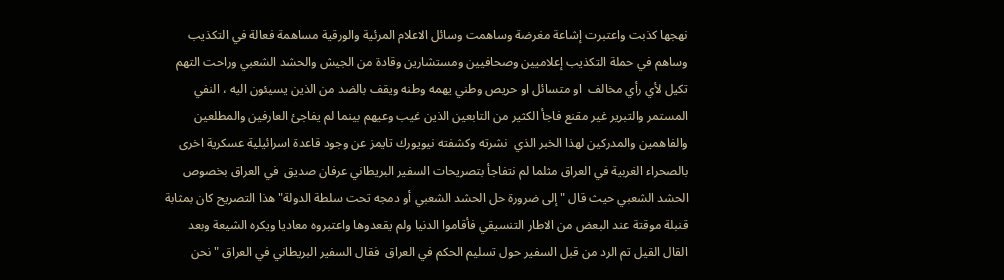نهجها كذبت واعتبرت إشاعة مغرضة وساهمت وسائل الاعلام المرئية والورقية مساهمة فعالة في التكذيب وساهم في حملة التكذيب إعلاميين وصحافيين ومستشارين وقادة من الجيش والحشد الشعبي وراحت التهم تكيل لأي رأي مخالف  او متسائل او حريص وطني يهمه وطنه ويقف بالضد من الذين يسيئون اليه ، النفي المستمر والتبرير غير مقنع فاجأ الكثير من التابعين الذين غيب وعيهم بينما لم يفاجئ العارفين والمطلعين والفاهمين والمدركين لهذا الخبر الذي  نشرته وكشفته نيويورك تايمز عن وجود قاعدة اسرائيلية عسكرية اخرى بالصحراء الغربية في العراق مثلما لم نتفاجأ بتصريحات السفير البريطاني عرفان صديق  في العراق بخصوص الحشد الشعبي حيث قال " إلى ضرورة حل الحشد الشعبي أو دمجه تحت سلطة الدولة" هذا التصريح كان بمثابة قنبلة موقتة عند البعض من الاطار التنسيقي فأقاموا الدنيا ولم يقعدوها واعتبروه معاديا ويكره الشيعة وبعد القال القيل تم الرد من قبل السفير حول تسليم الحكم في العراق  فقال السفير البريطاني في العراق " نحن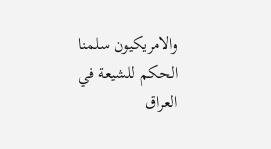والامريكيون سلمنا الحكم للشيعة في العراق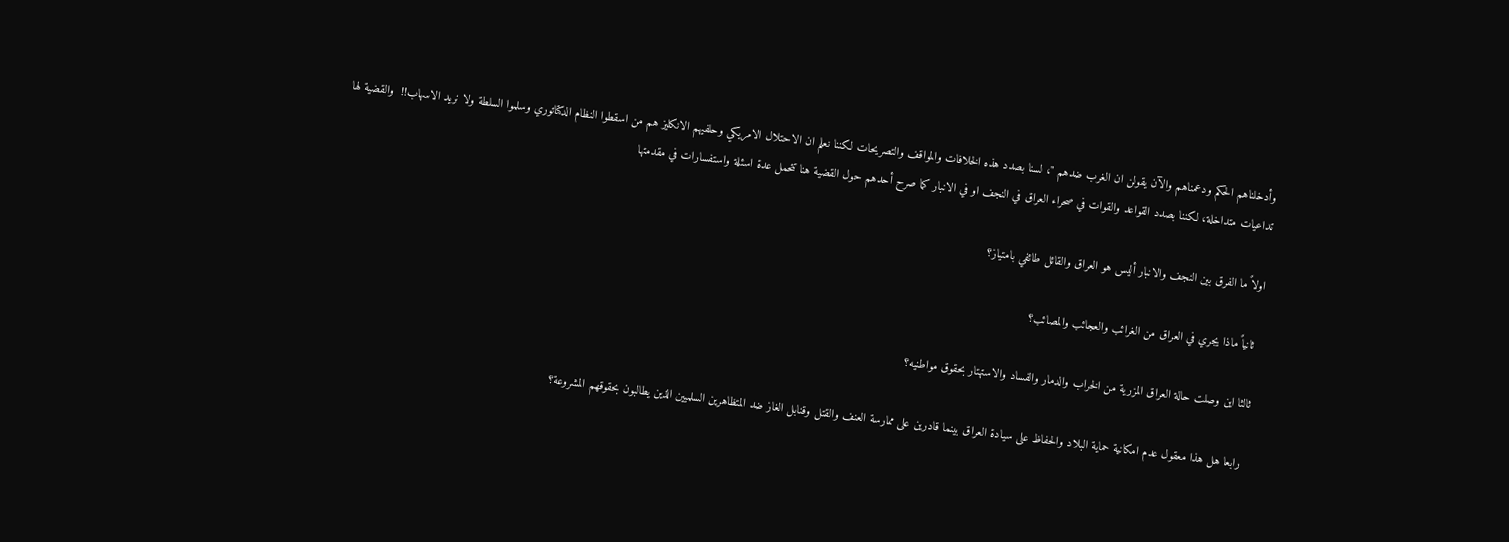وأدخلناهم الحكم ودعمناهم والآن يقولن ان الغرب ضدهم "، لسنا بصدد هذه الخلافات والمواقف والتصريحات لكننا نعلم ان الاحتلال الامريكي وحلفيهم الانكليز هم من اسقطوا النظام الدكتاتوري وسلموا السلطة ولا نريد الاسهاب!!  والقضية لها تداعيات متداخلة، لكننا بصدد القواعد والقوات في صحراء العراق في النجف او في الانبار كما صرح أحدهم حول القضية هنا تتحمل عدة اسئلة واستفسارات في مقدمتها

اولاً ما الفرق بين النجف والانبار أليس هو العراق والقائل طائفي بامتياز؟

 ثانياً ماذا يجري في العراق من الغرائب والعجائب والمصائب؟

ثالثا اين وصلت حالة العراق المزرية من الخراب والدمار والفساد والاستهتار بحقوق مواطنيه؟

 رابعا هل هذا معقول عدم امكانية حماية البلاد والحفاظ على سيادة العراق بينما قادرين على ممارسة العنف والقتل وقنابل الغاز ضد المتظاهرين السلميين الذين يطالبون بحقوقهم المشروعة؟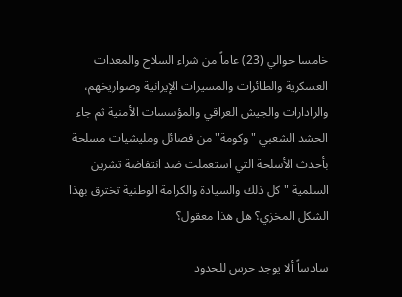خامسا حوالي (23) عاماً من شراء السلاح والمعدات العسكرية والطائرات والمسيرات الإيرانية وصواريخهم، والرادارات والجيش العراقي والمؤسسات الأمنية ثم جاء الحشد الشعبي "وكومة" من فصائل ومليشيات مسلحة بأحدث الأسلحة التي استعملت ضد انتفاضة تشرين السلمية " كل ذلك والسيادة والكرامة الوطنية تخترق بهذا الشكل المخزي؟ هل هذا معقول؟

سادساً ألا يوجد حرس للحدود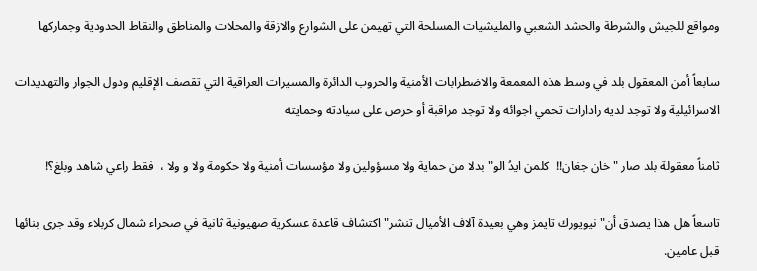ومواقع للجيش والشرطة والحشد الشعبي والمليشيات المسلحة التي تهيمن على الشوارع والازقة والمحلات والمناطق والنقاط الحدودية وجماركها

سابعاً أمن المعقول بلد في وسط هذه المعمعة والاضطرابات الأمنية والحروب الدائرة والمسيرات العراقية التي تقصف الإقليم ودول الجوار والتهديدات الاسرائيلية ولا توجد لديه رادارات تحمي اجوائه ولا توجد مراقبة أو حرص على سيادته وحمايته

ثامناً معقولة بلد صار "خان جغان!!  كلمن ايدُ الو" بدلا من حماية ولا مسؤولين ولا مؤسسات أمنية ولا حكومة ولا و ولا ،  فقط راعي شاهد وبلغ؟!

تاسعاً هل هذا يصدق أن" نيويورك تايمز وهي بعيدة آلاف الأميال تنشر" اكتشاف قاعدة عسكرية صهيونية ثانية في صحراء شمال كربلاء وقد جرى بنائها قبل عامين.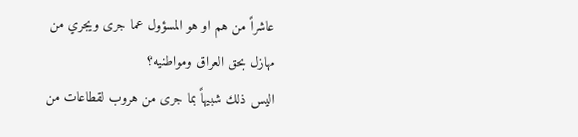عاشراً من هم او هو المسؤول عما جرى ويجري من مهازل بحق العراق ومواطنيه؟
اليس ذلك شبيهاً بما جرى من هروب لقطاعات من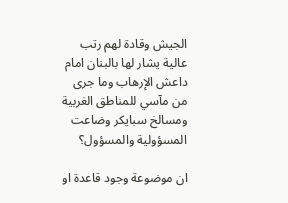الجيش وقادة لهم رتب عالية يشار لها بالبنان امام داعش الإرهاب وما جرى من مآسي للمناطق الغربية ومسالخ سبايكر وضاعت المسؤولية والمسؤول؟

ان موضوعة وجود قاعدة او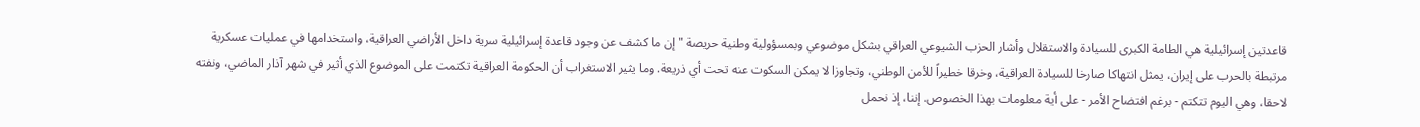قاعدتين إسرائيلية هي الطامة الكبرى للسيادة والاستقلال وأشار الحزب الشيوعي العراقي بشكل موضوعي وبمسؤولية وطنية حريصة " إن ما كشف عن وجود قاعدة إسرائيلية سرية داخل الأراضي العراقية، واستخدامها في عمليات عسكرية مرتبطة بالحرب على إيران، يمثل انتهاكا صارخا للسيادة العراقية، وخرقا خطيراً للأمن الوطني، وتجاوزا لا يمكن السكوت عنه تحت أي ذريعة. وما يثير الاستغراب أن الحكومة العراقية تكتمت على الموضوع الذي أثير في شهر آذار الماضي، ونفته لاحقا، وهي اليوم تتكتم - برغم افتضاح الأمر - على أية معلومات بهذا الخصوص. إننا، إذ نحمل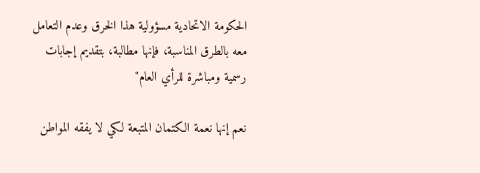الحكومة الاتحادية مسؤولية هذا الخرق وعدم التعامل معه بالطرق المناسبة، فإنها مطالبة، بتقديم إجابات رسمية ومباشرة للرأي العام"

نعم إنها نعمة الكتمان المتبعة لكي لا يفقه المواطن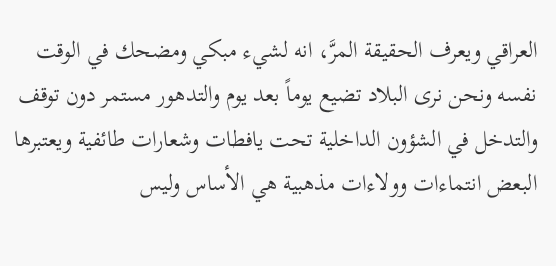العراقي ويعرف الحقيقة المرَّ، انه لشيء مبكي ومضحك في الوقت نفسه ونحن نرى البلاد تضيع يوماً بعد يوم والتدهور مستمر دون توقف والتدخل في الشؤون الداخلية تحت يافطات وشعارات طائفية ويعتبرها البعض انتماءات وولاءات مذهبية هي الأساس وليس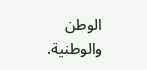الوطن والوطنية.